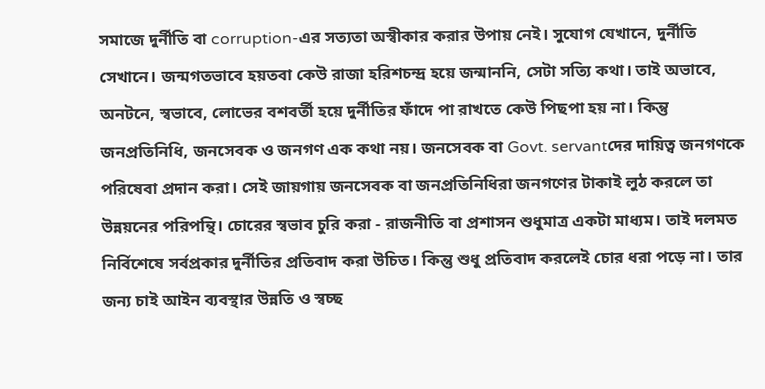সমাজে দুর্নীতি বা corruption-এর সত্যতা অস্বীকার করার উপায় নেই। সুযোগ যেখানে, দুর্নীতি সেখানে। জন্মগতভাবে হয়তবা কেউ রাজা হরিশচন্দ্র হয়ে জন্মাননি, সেটা সত্যি কথা। তাই অভাবে, অনটনে, স্বভাবে, লোভের বশবর্তী হয়ে দুর্নীতির ফাঁদে পা রাখতে কেউ পিছপা হয় না। কিন্তু জনপ্রতিনিধি, জনসেবক ও জনগণ এক কথা নয়। জনসেবক বা Govt. servantদের দায়িত্ব জনগণকে পরিষেবা প্রদান করা। সেই জায়গায় জনসেবক বা জনপ্রতিনিধিরা জনগণের টাকাই লুঠ করলে তা উন্নয়নের পরিপন্থি। চোরের স্বভাব চুরি করা - রাজনীতি বা প্রশাসন শুধুমাত্র একটা মাধ্যম। তাই দলমত নির্বিশেষে সর্বপ্রকার দুর্নীতির প্রতিবাদ করা উচিত। কিন্তু শুধু প্রতিবাদ করলেই চোর ধরা পড়ে না। তার জন্য চাই আইন ব্যবস্থার উন্নতি ও স্বচ্ছ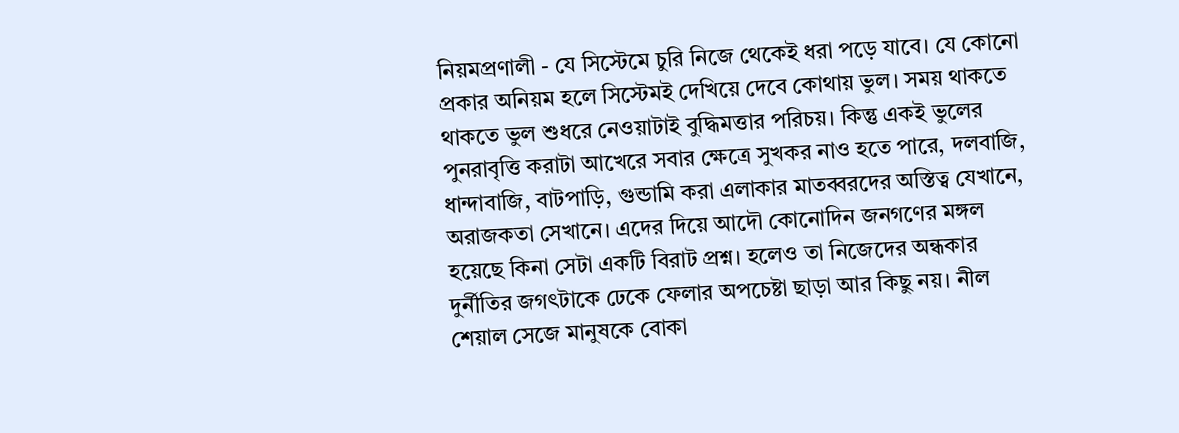নিয়মপ্রণালী - যে সিস্টেমে চুরি নিজে থেকেই ধরা পড়ে যাবে। যে কোনো প্রকার অনিয়ম হলে সিস্টেমই দেখিয়ে দেবে কোথায় ভুল। সময় থাকতে থাকতে ভুল শুধরে নেওয়াটাই বুদ্ধিমত্তার পরিচয়। কিন্তু একই ভুলের পুনরাবৃত্তি করাটা আখেরে সবার ক্ষেত্রে সুখকর নাও হতে পারে, দলবাজি, ধান্দাবাজি, বাটপাড়ি, গুন্ডামি করা এলাকার মাতব্বরদের অস্তিত্ব যেখানে, অরাজকতা সেখানে। এদের দিয়ে আদৌ কোনোদিন জনগণের মঙ্গল হয়েছে কিনা সেটা একটি বিরাট প্রশ্ন। হলেও তা নিজেদের অন্ধকার দুর্নীতির জগৎটাকে ঢেকে ফেলার অপচেষ্টা ছাড়া আর কিছু নয়। নীল শেয়াল সেজে মানুষকে বোকা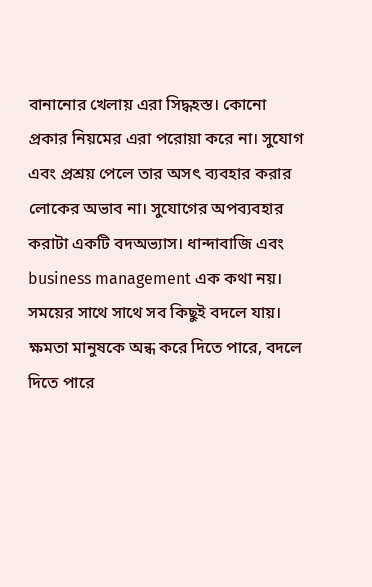বানানোর খেলায় এরা সিদ্ধহস্ত। কোনো প্রকার নিয়মের এরা পরোয়া করে না। সুযোগ এবং প্রশ্রয় পেলে তার অসৎ ব্যবহার করার লোকের অভাব না। সুযোগের অপব্যবহার করাটা একটি বদঅভ্যাস। ধান্দাবাজি এবং business management এক কথা নয়। সময়ের সাথে সাথে সব কিছুই বদলে যায়। ক্ষমতা মানুষকে অন্ধ করে দিতে পারে, বদলে দিতে পারে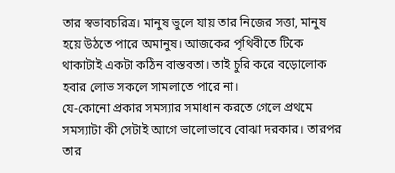তার স্বভাবচরিত্র। মানুষ ভুলে যায় তার নিজের সত্তা, মানুষ হয়ে উঠতে পারে অমানুষ। আজকের পৃথিবীতে টিকে থাকাটাই একটা কঠিন বাস্তবতা। তাই চুরি করে বড়োলোক হবার লোভ সকলে সামলাতে পারে না।
যে-কোনো প্রকার সমস্যার সমাধান করতে গেলে প্রথমে সমস্যাটা কী সেটাই আগে ভালোভাবে বোঝা দরকার। তারপর তার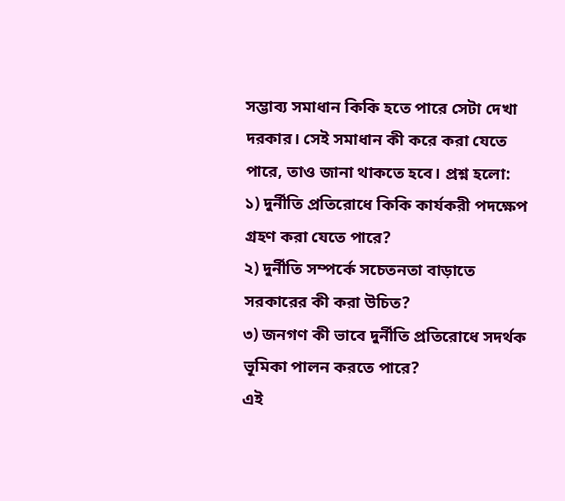সম্ভাব্য সমাধান কিকি হতে পারে সেটা দেখা দরকার। সেই সমাধান কী করে করা যেতে পারে, তাও জানা থাকতে হবে। প্রশ্ন হলো:
১) দুর্নীতি প্রতিরোধে কিকি কার্যকরী পদক্ষেপ গ্রহণ করা যেতে পারে?
২) দুর্নীতি সম্পর্কে সচেতনতা বাড়াতে সরকারের কী করা উচিত?
৩) জনগণ কী ভাবে দুর্নীতি প্রতিরোধে সদর্থক ভূমিকা পালন করতে পারে?
এই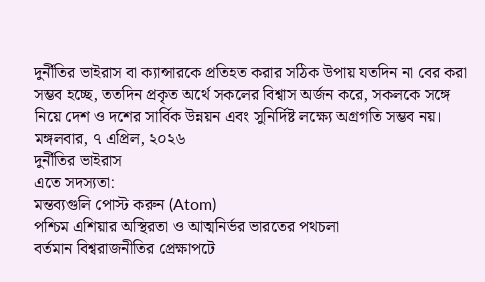দুর্নীতির ভাইরাস বা ক্যান্সারকে প্রতিহত করার সঠিক উপায় যতদিন না বের করা সম্ভব হচ্ছে, ততদিন প্রকৃত অর্থে সকলের বিশ্বাস অর্জন করে, সকলকে সঙ্গে নিয়ে দেশ ও দশের সার্বিক উন্নয়ন এবং সুনির্দিষ্ট লক্ষ্যে অগ্রগতি সম্ভব নয়।
মঙ্গলবার, ৭ এপ্রিল, ২০২৬
দুর্নীতির ভাইরাস
এতে সদস্যতা:
মন্তব্যগুলি পোস্ট করুন (Atom)
পশ্চিম এশিয়ার অস্থিরতা ও আত্মনির্ভর ভারতের পথচলা
বর্তমান বিশ্বরাজনীতির প্রেক্ষাপটে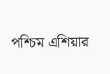পশ্চিম এশিয়ার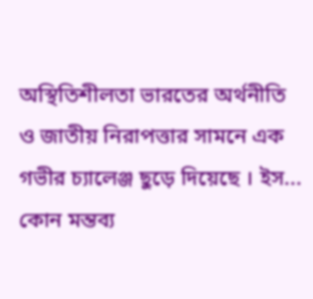অস্থিতিশীলতা ভারতের অর্থনীতি ও জাতীয় নিরাপত্তার সামনে এক গভীর চ্যালেঞ্জ ছুড়ে দিয়েছে । ইস...
কোন মন্তব্য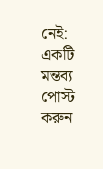নেই:
একটি মন্তব্য পোস্ট করুন